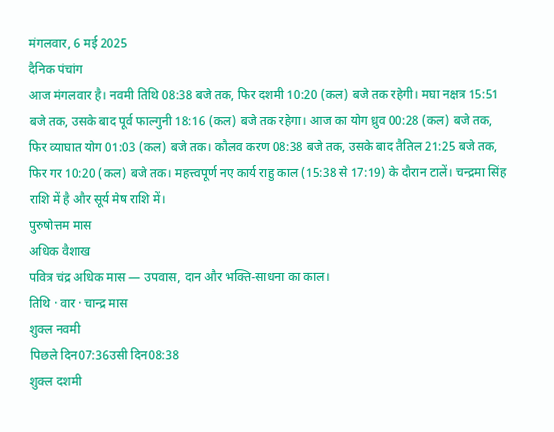मंगलवार, 6 मई 2025
दैनिक पंचांग
आज मंगलवार है। नवमी तिथि 08:38 बजे तक, फिर दशमी 10:20 (कल) बजे तक रहेगी। मघा नक्षत्र 15:51 बजे तक, उसके बाद पूर्व फाल्गुनी 18:16 (कल) बजे तक रहेगा। आज का योग ध्रुव 00:28 (कल) बजे तक, फिर व्याघात योग 01:03 (कल) बजे तक। कौलव करण 08:38 बजे तक, उसके बाद तैतिल 21:25 बजे तक, फिर गर 10:20 (कल) बजे तक। महत्त्वपूर्ण नए कार्य राहु काल (15:38 से 17:19) के दौरान टालें। चन्द्रमा सिंह राशि में है और सूर्य मेष राशि में।
पुरुषोत्तम मास
अधिक वैशाख
पवित्र चंद्र अधिक मास — उपवास, दान और भक्ति-साधना का काल।
तिथि · वार · चान्द्र मास
शुक्ल नवमी
पिछले दिन07:36उसी दिन08:38
शुक्ल दशमी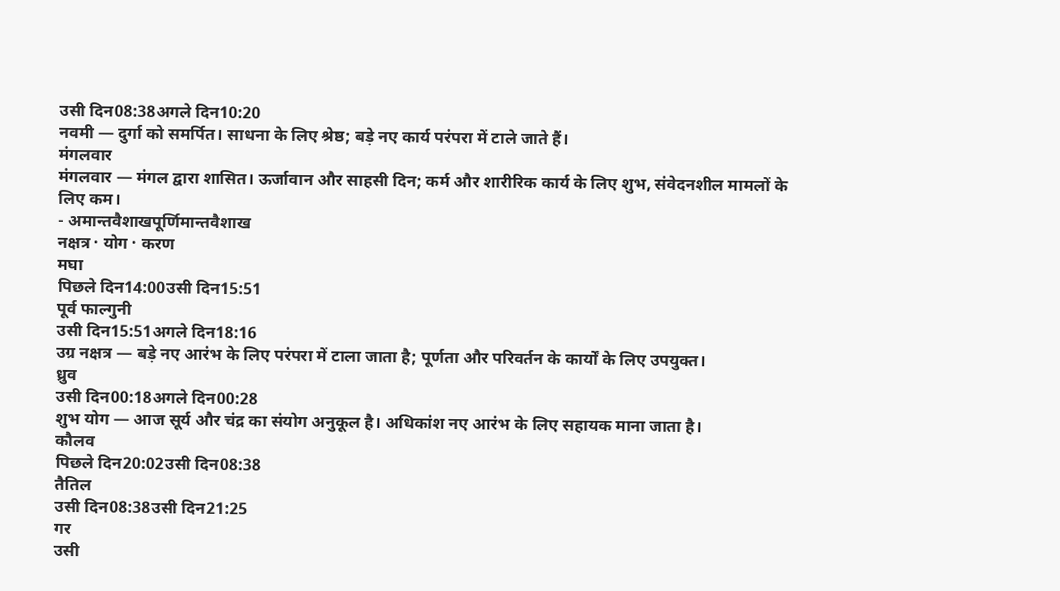उसी दिन08:38अगले दिन10:20
नवमी — दुर्गा को समर्पित। साधना के लिए श्रेष्ठ; बड़े नए कार्य परंपरा में टाले जाते हैं।
मंगलवार
मंगलवार — मंगल द्वारा शासित। ऊर्जावान और साहसी दिन; कर्म और शारीरिक कार्य के लिए शुभ, संवेदनशील मामलों के लिए कम।
- अमान्तवैशाखपूर्णिमान्तवैशाख
नक्षत्र · योग · करण
मघा
पिछले दिन14:00उसी दिन15:51
पूर्व फाल्गुनी
उसी दिन15:51अगले दिन18:16
उग्र नक्षत्र — बड़े नए आरंभ के लिए परंपरा में टाला जाता है; पूर्णता और परिवर्तन के कार्यों के लिए उपयुक्त।
ध्रुव
उसी दिन00:18अगले दिन00:28
शुभ योग — आज सूर्य और चंद्र का संयोग अनुकूल है। अधिकांश नए आरंभ के लिए सहायक माना जाता है।
कौलव
पिछले दिन20:02उसी दिन08:38
तैतिल
उसी दिन08:38उसी दिन21:25
गर
उसी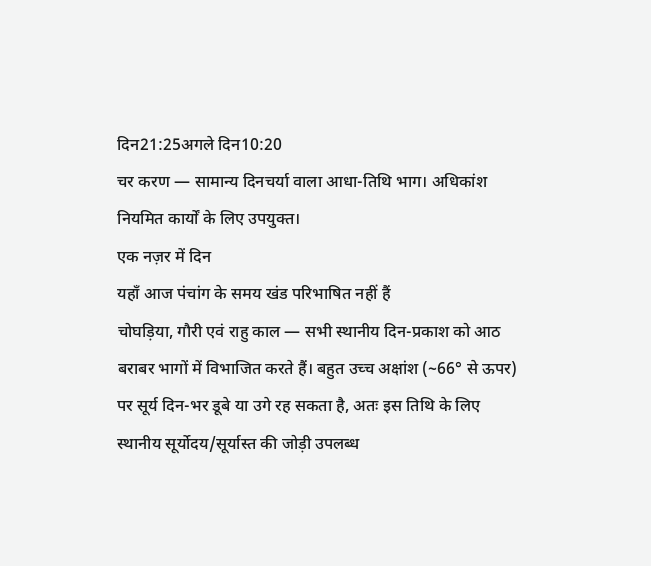दिन21:25अगले दिन10:20
चर करण — सामान्य दिनचर्या वाला आधा-तिथि भाग। अधिकांश नियमित कार्यों के लिए उपयुक्त।
एक नज़र में दिन
यहाँ आज पंचांग के समय खंड परिभाषित नहीं हैं
चोघड़िया, गौरी एवं राहु काल — सभी स्थानीय दिन-प्रकाश को आठ बराबर भागों में विभाजित करते हैं। बहुत उच्च अक्षांश (~66° से ऊपर) पर सूर्य दिन-भर डूबे या उगे रह सकता है, अतः इस तिथि के लिए स्थानीय सूर्योदय/सूर्यास्त की जोड़ी उपलब्ध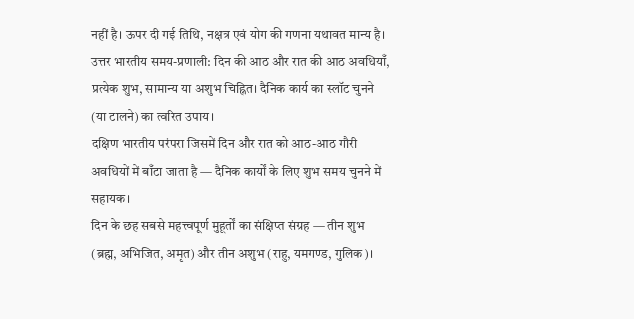नहीं है। ऊपर दी गई तिथि, नक्षत्र एवं योग की गणना यथावत मान्य है।
उत्तर भारतीय समय-प्रणाली: दिन की आठ और रात की आठ अवधियाँ, प्रत्येक शुभ, सामान्य या अशुभ चिह्नित। दैनिक कार्य का स्लॉट चुनने (या टालने) का त्वरित उपाय।
दक्षिण भारतीय परंपरा जिसमें दिन और रात को आठ-आठ गौरी अवधियों में बाँटा जाता है — दैनिक कार्यों के लिए शुभ समय चुनने में सहायक।
दिन के छह सबसे महत्त्वपूर्ण मुहूर्तों का संक्षिप्त संग्रह — तीन शुभ (ब्रह्म, अभिजित, अमृत) और तीन अशुभ (राहु, यमगण्ड, गुलिक)।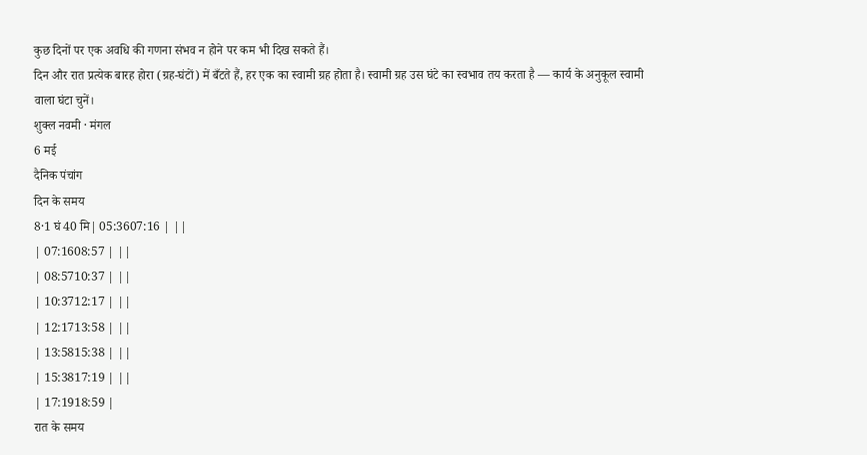कुछ दिनों पर एक अवधि की गणना संभव न होने पर कम भी दिख सकते हैं।
दिन और रात प्रत्येक बारह होरा (ग्रह-घंटों) में बँटते हैं, हर एक का स्वामी ग्रह होता है। स्वामी ग्रह उस घंटे का स्वभाव तय करता है — कार्य के अनुकूल स्वामी वाला घंटा चुनें।
शुक्ल नवमी · मंगल
6 मई
दैनिक पंचांग
दिन के समय
8·1 घं 40 मि| 05:3607:16 | ||
| 07:1608:57 | ||
| 08:5710:37 | ||
| 10:3712:17 | ||
| 12:1713:58 | ||
| 13:5815:38 | ||
| 15:3817:19 | ||
| 17:1918:59 |
रात के समय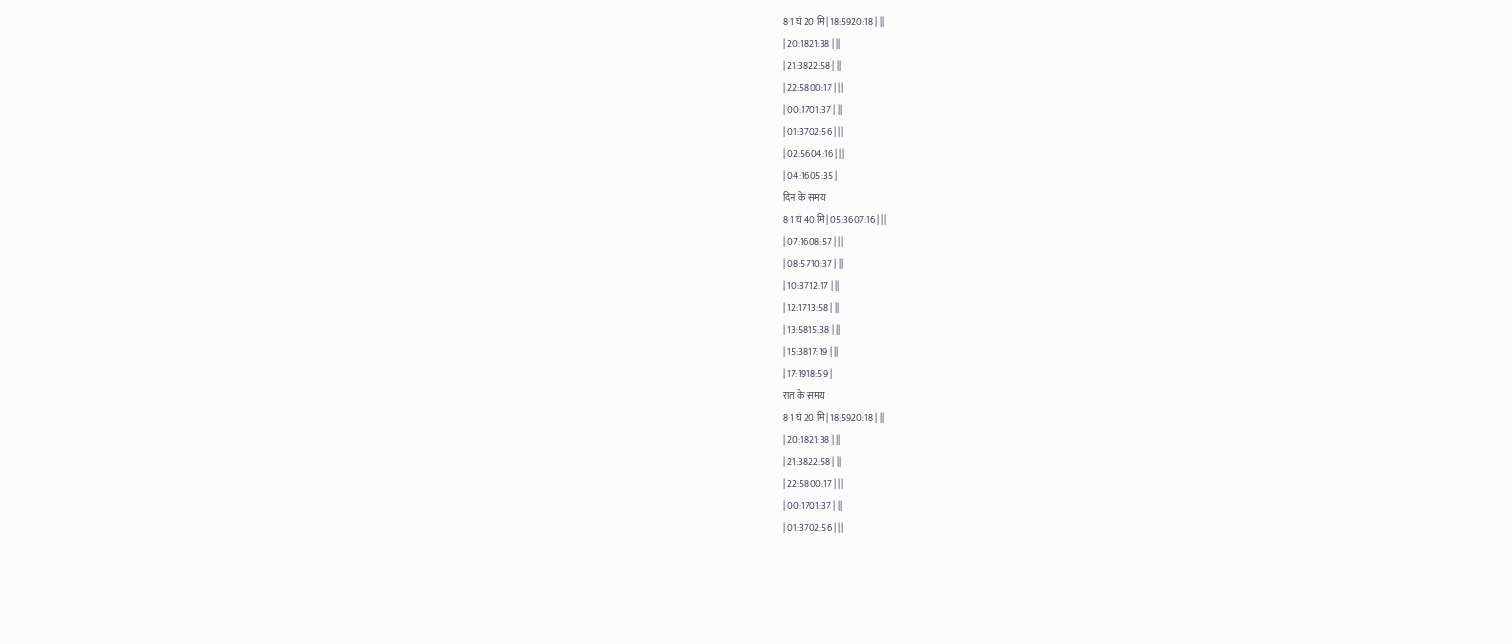8·1 घं 20 मि| 18:5920:18 | ||
| 20:1821:38 | ||
| 21:3822:58 | ||
| 22:5800:17 | ||
| 00:1701:37 | ||
| 01:3702:56 | ||
| 02:5604:16 | ||
| 04:1605:35 |
दिन के समय
8·1 घं 40 मि| 05:3607:16 | ||
| 07:1608:57 | ||
| 08:5710:37 | ||
| 10:3712:17 | ||
| 12:1713:58 | ||
| 13:5815:38 | ||
| 15:3817:19 | ||
| 17:1918:59 |
रात के समय
8·1 घं 20 मि| 18:5920:18 | ||
| 20:1821:38 | ||
| 21:3822:58 | ||
| 22:5800:17 | ||
| 00:1701:37 | ||
| 01:3702:56 | ||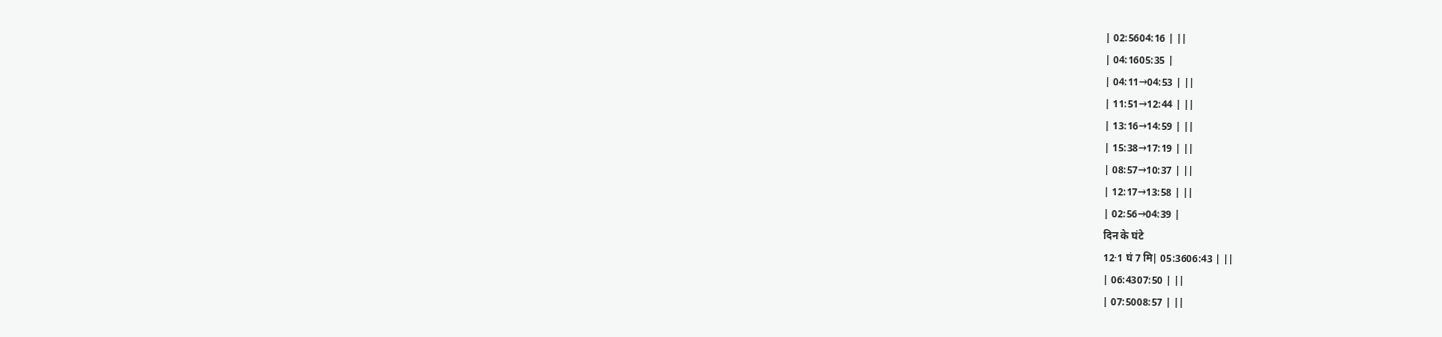| 02:5604:16 | ||
| 04:1605:35 |
| 04:11→04:53 | ||
| 11:51→12:44 | ||
| 13:16→14:59 | ||
| 15:38→17:19 | ||
| 08:57→10:37 | ||
| 12:17→13:58 | ||
| 02:56→04:39 |
दिन के घंटे
12·1 घं 7 मि| 05:3606:43 | ||
| 06:4307:50 | ||
| 07:5008:57 | ||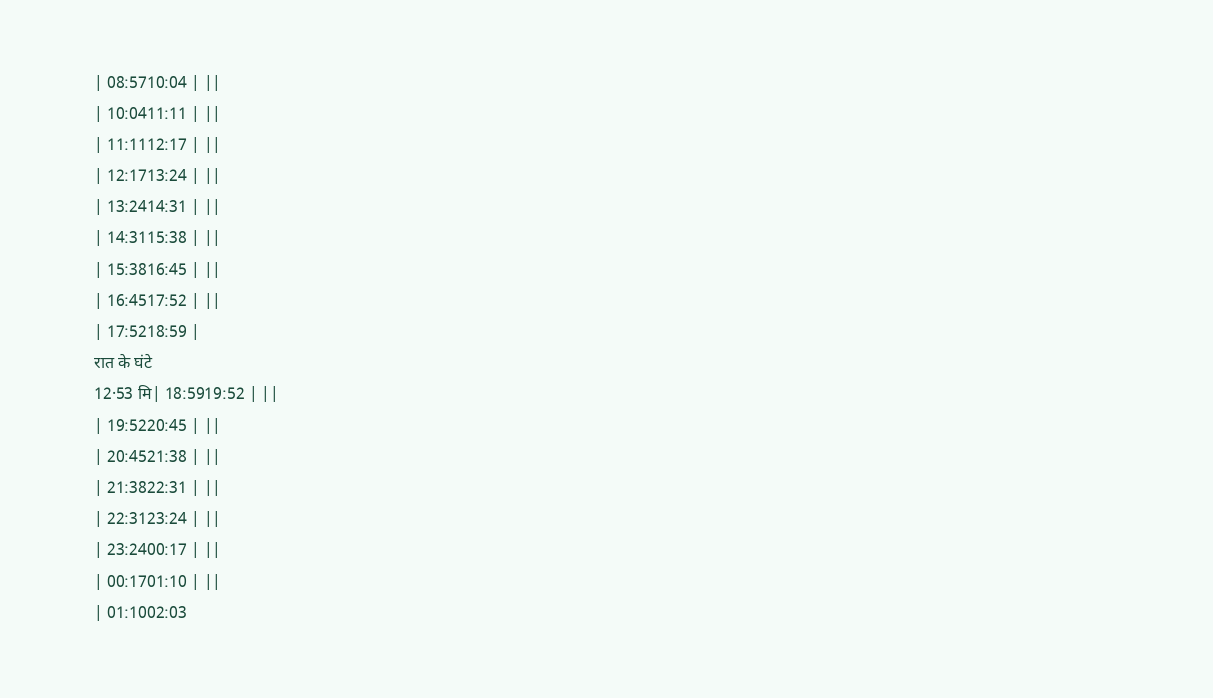| 08:5710:04 | ||
| 10:0411:11 | ||
| 11:1112:17 | ||
| 12:1713:24 | ||
| 13:2414:31 | ||
| 14:3115:38 | ||
| 15:3816:45 | ||
| 16:4517:52 | ||
| 17:5218:59 |
रात के घंटे
12·53 मि| 18:5919:52 | ||
| 19:5220:45 | ||
| 20:4521:38 | ||
| 21:3822:31 | ||
| 22:3123:24 | ||
| 23:2400:17 | ||
| 00:1701:10 | ||
| 01:1002:03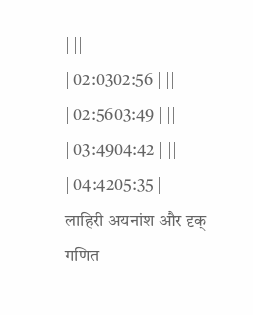| ||
| 02:0302:56 | ||
| 02:5603:49 | ||
| 03:4904:42 | ||
| 04:4205:35 |
लाहिरी अयनांश और दृक् गणित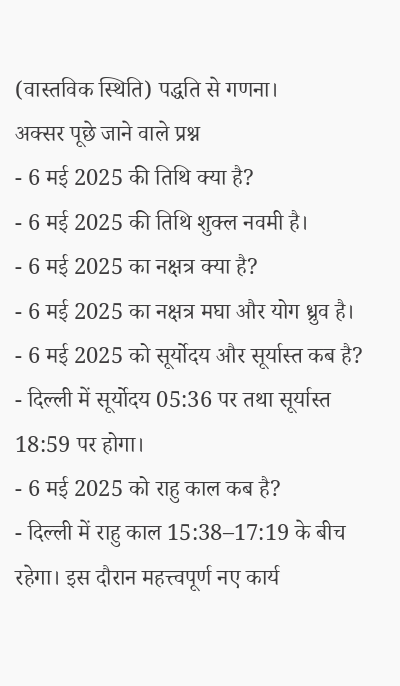(वास्तविक स्थिति) पद्धति से गणना।
अक्सर पूछे जाने वाले प्रश्न
- 6 मई 2025 की तिथि क्या है?
- 6 मई 2025 की तिथि शुक्ल नवमी है।
- 6 मई 2025 का नक्षत्र क्या है?
- 6 मई 2025 का नक्षत्र मघा और योग ध्रुव है।
- 6 मई 2025 को सूर्योदय और सूर्यास्त कब है?
- दिल्ली में सूर्योदय 05:36 पर तथा सूर्यास्त 18:59 पर होगा।
- 6 मई 2025 को राहु काल कब है?
- दिल्ली में राहु काल 15:38–17:19 के बीच रहेगा। इस दौरान महत्त्वपूर्ण नए कार्य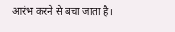आरंभ करने से बचा जाता है।